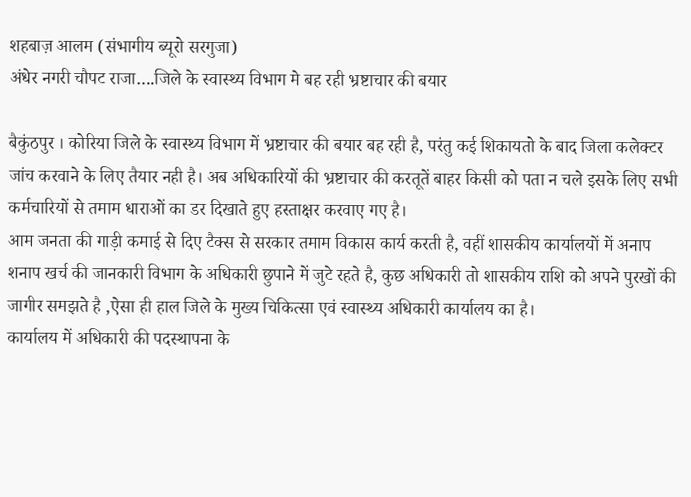शहबाज़ आलम (संभागीय ब्यूरो सरगुजा)
अंधेर नगरी चौपट राजा….जिले के स्वास्थ्य विभाग मे बह रही भ्रष्टाचार की बयार

बैकुंठपुर । कोरिया जिले के स्वास्थ्य विभाग में भ्रष्टाचार की बयार बह रही है, परंतु कई शिकायतो के बाद जिला कलेक्टर जांच करवाने के लिए तैयार नही है। अब अधिकारियों की भ्रष्टाचार की करतूतें बाहर किसी को पता न चले इसके लिए सभी कर्मचारियों से तमाम धाराओं का डर दिखाते हुए हस्ताक्षर करवाए गए है।
आम जनता की गाड़ी कमाई से दिए टैक्स से सरकार तमाम विकास कार्य करती है, वहीं शासकीय कार्यालयों में अनाप शनाप खर्च की जानकारी विभाग के अधिकारी छुपाने में जुटे रहते है, कुछ अधिकारी तो शासकीय राशि को अपने पुरखों की जागीर समझते है ,ऐसा ही हाल जिले के मुख्य चिकित्सा एवं स्वास्थ्य अधिकारी कार्यालय का है।
कार्यालय में अधिकारी की पदस्थापना के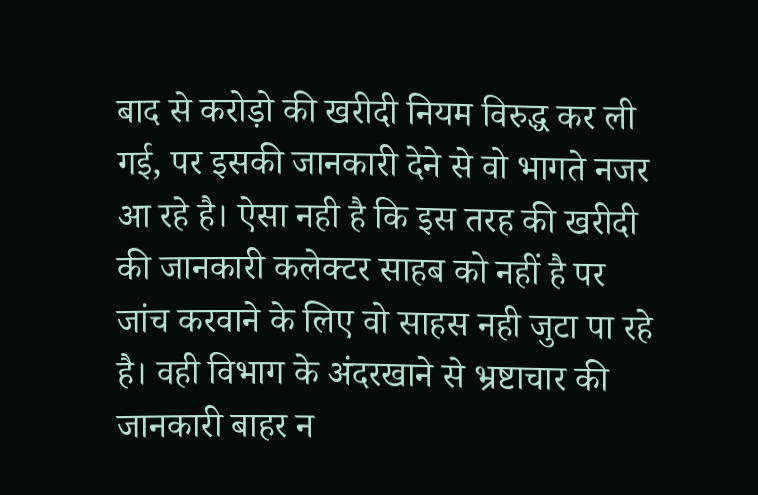बाद से करोड़ो की खरीदी नियम विरुद्ध कर ली गई, पर इसकी जानकारी देने से वो भागते नजर आ रहे है। ऐसा नही है कि इस तरह की खरीदी की जानकारी कलेक्टर साहब को नहीं है पर जांच करवाने के लिए वो साहस नही जुटा पा रहे है। वही विभाग के अंदरखाने से भ्रष्टाचार की जानकारी बाहर न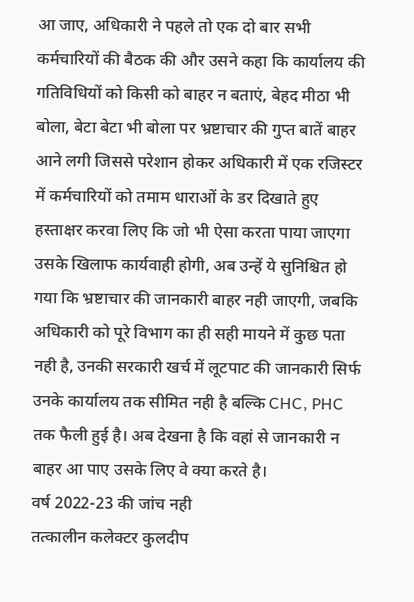आ जाए, अधिकारी ने पहले तो एक दो बार सभी कर्मचारियों की बैठक की और उसने कहा कि कार्यालय की गतिविधियों को किसी को बाहर न बताएं, बेहद मीठा भी बोला, बेटा बेटा भी बोला पर भ्रष्टाचार की गुप्त बातें बाहर आने लगी जिससे परेशान होकर अधिकारी में एक रजिस्टर में कर्मचारियों को तमाम धाराओं के डर दिखाते हुए हस्ताक्षर करवा लिए कि जो भी ऐसा करता पाया जाएगा उसके खिलाफ कार्यवाही होगी, अब उन्हें ये सुनिश्चित हो गया कि भ्रष्टाचार की जानकारी बाहर नही जाएगी, जबकि अधिकारी को पूरे विभाग का ही सही मायने में कुछ पता नही है, उनकी सरकारी खर्च में लूटपाट की जानकारी सिर्फ उनके कार्यालय तक सीमित नही है बल्कि CHC, PHC तक फैली हुई है। अब देखना है कि वहां से जानकारी न बाहर आ पाए उसके लिए वे क्या करते है।
वर्ष 2022-23 की जांच नही
तत्कालीन कलेक्टर कुलदीप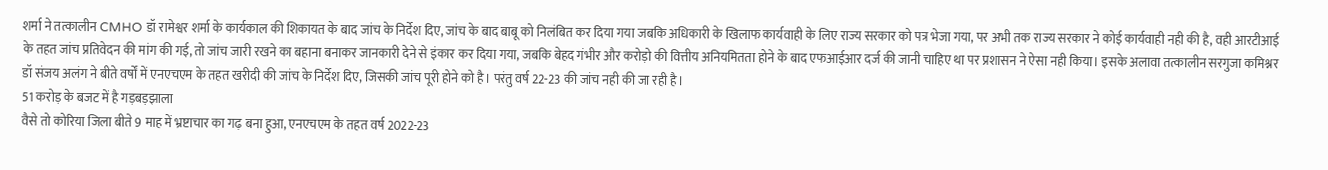शर्मा ने तत्कालीन CMHO डॉ रामेश्वर शर्मा के कार्यकाल की शिकायत के बाद जांच के निर्देश दिए, जांच के बाद बाबू को निलंबित कर दिया गया जबकि अधिकारी के खिलाफ कार्यवाही के लिए राज्य सरकार को पत्र भेजा गया, पर अभी तक राज्य सरकार ने कोई कार्यवाही नही की है, वही आरटीआई के तहत जांच प्रतिवेदन की मांग की गई, तो जांच जारी रखने का बहाना बनाकर जानकारी देने से इंकार कर दिया गया, जबकि बेहद गंभीर और करोड़ो की वित्तीय अनियमितता होने के बाद एफआईआर दर्ज की जानी चाहिए था पर प्रशासन ने ऐसा नही किया। इसके अलावा तत्कालीन सरगुजा कमिश्नर डॉ संजय अलंग ने बीते वर्षों में एनएचएम के तहत खरीदी की जांच के निर्देश दिए, जिसकी जांच पूरी होने को है। परंतु वर्ष 22-23 की जांच नही की जा रही है।
51 करोड़ के बजट में है गड़बड़झाला
वैसे तो कोरिया जिला बीते 9 माह में भ्रष्टाचार का गढ़ बना हुआ, एनएचएम के तहत वर्ष 2022-23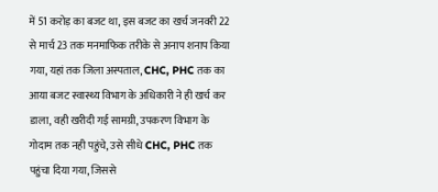में 51 करोड़ का बजट था, इस बजट का खर्च जनवरी 22 से मार्च 23 तक मनमाफिक तरीके से अनाप शनाप किया गया, यहां तक जिला अस्पताल, CHC, PHC तक का आया बजट स्वास्थ्य विभाग के अधिकारी ने ही खर्च कर डाला, वही खरीदी गई सामग्री, उपकरण विभाग के गोदाम तक नही पहुंचे, उसे सीधे CHC, PHC तक पहुंचा दिया गया, जिससे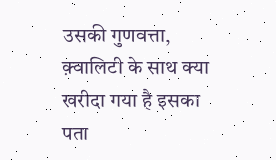उसकी गुणवत्ता, क़्वालिटी के साथ क्या खरीदा गया है इसका पता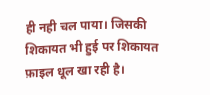ही नही चल पाया। जिसकी शिकायत भी हुई पर शिकायत फ़ाइल धूल खा रही है।